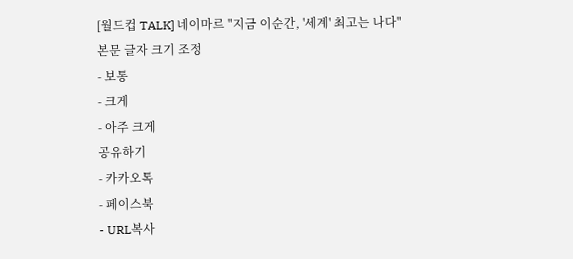[월드컵 TALK] 네이마르 "지금 이순간, '세계' 최고는 나다"
본문 글자 크기 조정
- 보통
- 크게
- 아주 크게
공유하기
- 카카오톡
- 페이스북
- URL복사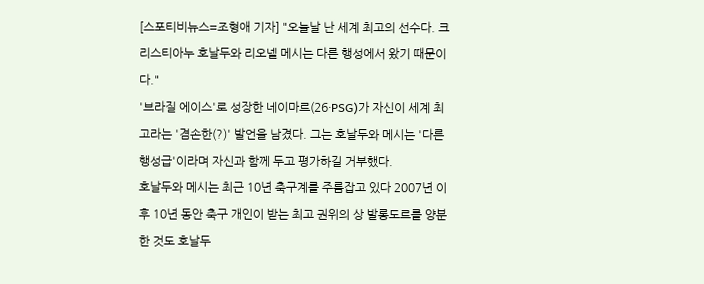[스포티비뉴스=조형애 기자] "오늘날 난 세계 최고의 선수다. 크리스티아누 호날두와 리오넬 메시는 다른 행성에서 왔기 때문이다."
'브라질 에이스'로 성장한 네이마르(26·PSG)가 자신이 세계 최고라는 '겸손한(?)' 발언을 남겼다. 그는 호날두와 메시는 '다른 행성급'이라며 자신과 함께 두고 평가하길 거부했다.
호날두와 메시는 최근 10년 축구계를 주름잡고 있다 2007년 이후 10년 동안 축구 개인이 받는 최고 권위의 상 발롱도르를 양분한 것도 호날두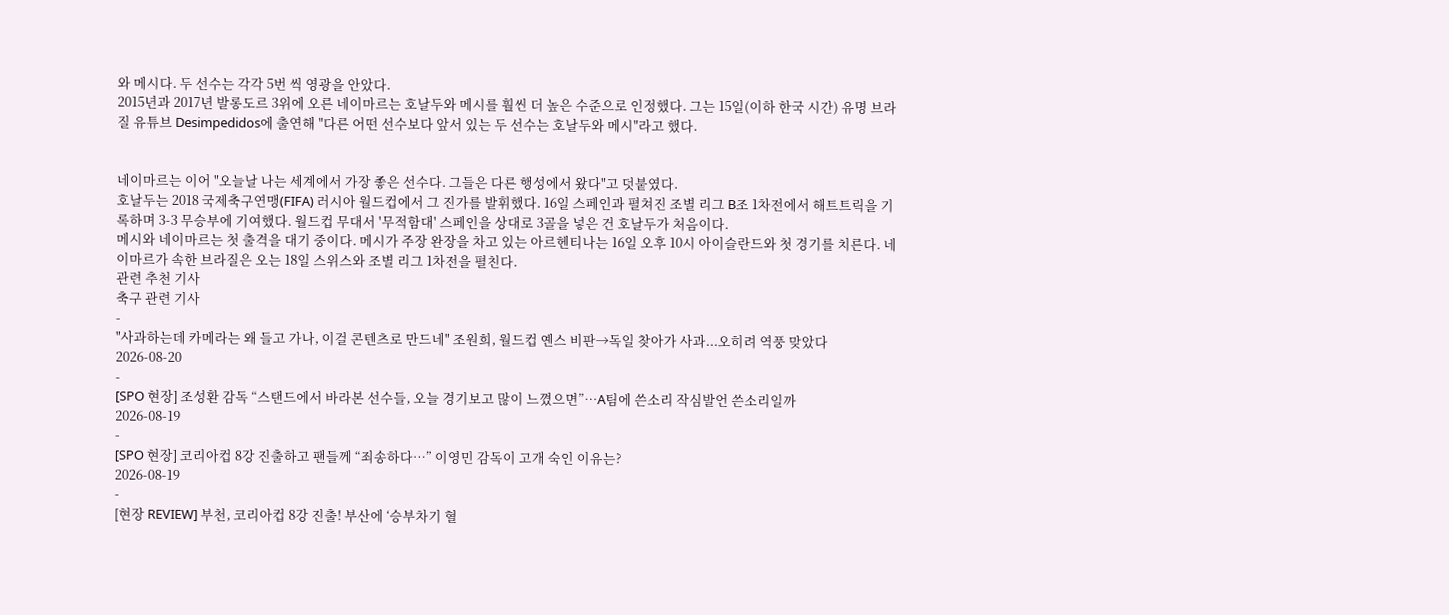와 메시다. 두 선수는 각각 5번 씩 영광을 안았다.
2015년과 2017년 발롱도르 3위에 오른 네이마르는 호날두와 메시를 훨씬 더 높은 수준으로 인정했다. 그는 15일(이하 한국 시간) 유명 브라질 유튜브 Desimpedidos에 출연해 "다른 어떤 선수보다 앞서 있는 두 선수는 호날두와 메시"라고 했다.


네이마르는 이어 "오늘날 나는 세계에서 가장 좋은 선수다. 그들은 다른 행성에서 왔다"고 덧붙였다.
호날두는 2018 국제축구연맹(FIFA) 러시아 월드컵에서 그 진가를 발휘했다. 16일 스페인과 펼쳐진 조별 리그 B조 1차전에서 해트트릭을 기록하며 3-3 무승부에 기여했다. 월드컵 무대서 '무적함대' 스페인을 상대로 3골을 넣은 건 호날두가 처음이다.
메시와 네이마르는 첫 출격을 대기 중이다. 메시가 주장 완장을 차고 있는 아르헨티나는 16일 오후 10시 아이슬란드와 첫 경기를 치른다. 네이마르가 속한 브라질은 오는 18일 스위스와 조별 리그 1차전을 펼친다.
관련 추천 기사
축구 관련 기사
-
"사과하는데 카메라는 왜 들고 가나, 이걸 콘텐츠로 만드네" 조원희, 월드컵 옌스 비판→독일 찾아가 사과...오히려 역풍 맞았다
2026-08-20
-
[SPO 현장] 조성환 감독 “스탠드에서 바라본 선수들, 오늘 경기보고 많이 느꼈으면”…A팀에 쓴소리 작심발언 쓴소리일까
2026-08-19
-
[SPO 현장] 코리아컵 8강 진출하고 팬들께 “죄송하다…” 이영민 감독이 고개 숙인 이유는?
2026-08-19
-
[현장 REVIEW] 부천, 코리아컵 8강 진출! 부산에 ‘승부차기 혈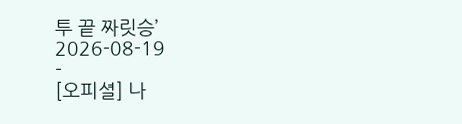투 끝 짜릿승’
2026-08-19
-
[오피셜] 나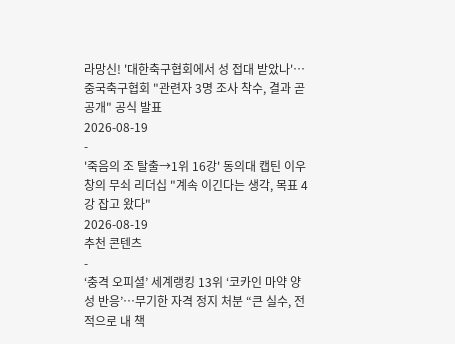라망신! '대한축구협회에서 성 접대 받았나'…중국축구협회 "관련자 3명 조사 착수, 결과 곧 공개" 공식 발표
2026-08-19
-
'죽음의 조 탈출→1위 16강' 동의대 캡틴 이우창의 무쇠 리더십 "계속 이긴다는 생각, 목표 4강 잡고 왔다"
2026-08-19
추천 콘텐츠
-
‘충격 오피셜’ 세계랭킹 13위 ‘코카인 마약 양성 반응’…무기한 자격 정지 처분 “큰 실수, 전적으로 내 책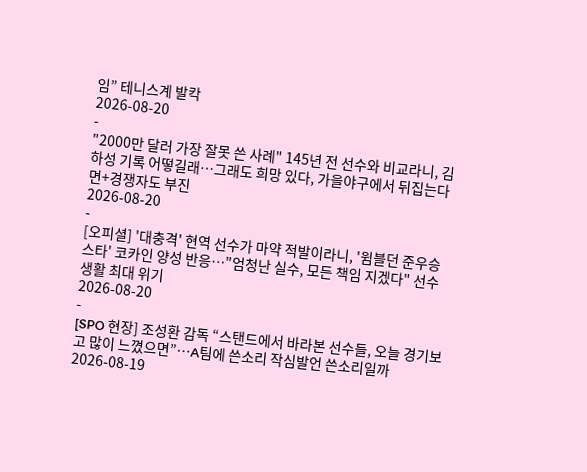임” 테니스계 발칵
2026-08-20
-
"2000만 달러 가장 잘못 쓴 사례" 145년 전 선수와 비교라니, 김하성 기록 어떻길래…그래도 희망 있다, 가을야구에서 뒤집는다면+경쟁자도 부진
2026-08-20
-
[오피셜] '대충격' 현역 선수가 마약 적발이라니, '윔블던 준우승 스타' 코카인 양성 반응…"엄청난 실수, 모든 책임 지겠다" 선수 생활 최대 위기
2026-08-20
-
[SPO 현장] 조성환 감독 “스탠드에서 바라본 선수들, 오늘 경기보고 많이 느꼈으면”…A팀에 쓴소리 작심발언 쓴소리일까
2026-08-19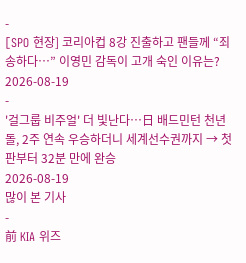-
[SPO 현장] 코리아컵 8강 진출하고 팬들께 “죄송하다…” 이영민 감독이 고개 숙인 이유는?
2026-08-19
-
'걸그룹 비주얼' 더 빛난다…日 배드민턴 천년돌, 2주 연속 우승하더니 세계선수권까지 → 첫판부터 32분 만에 완승
2026-08-19
많이 본 기사
-
前 KIA 위즈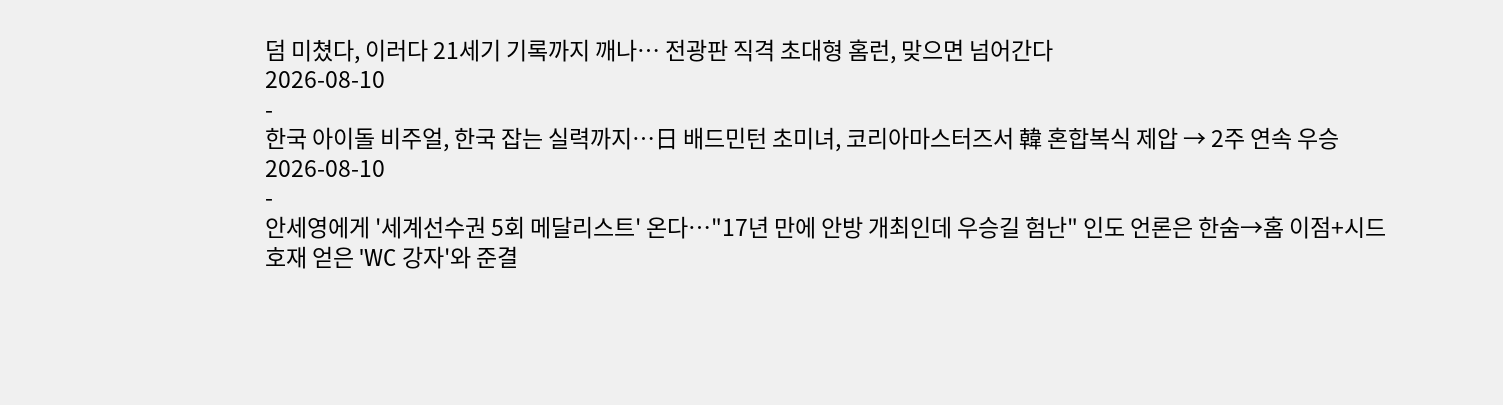덤 미쳤다, 이러다 21세기 기록까지 깨나… 전광판 직격 초대형 홈런, 맞으면 넘어간다
2026-08-10
-
한국 아이돌 비주얼, 한국 잡는 실력까지…日 배드민턴 초미녀, 코리아마스터즈서 韓 혼합복식 제압 → 2주 연속 우승
2026-08-10
-
안세영에게 '세계선수권 5회 메달리스트' 온다…"17년 만에 안방 개최인데 우승길 험난" 인도 언론은 한숨→홈 이점+시드 호재 얻은 'WC 강자'와 준결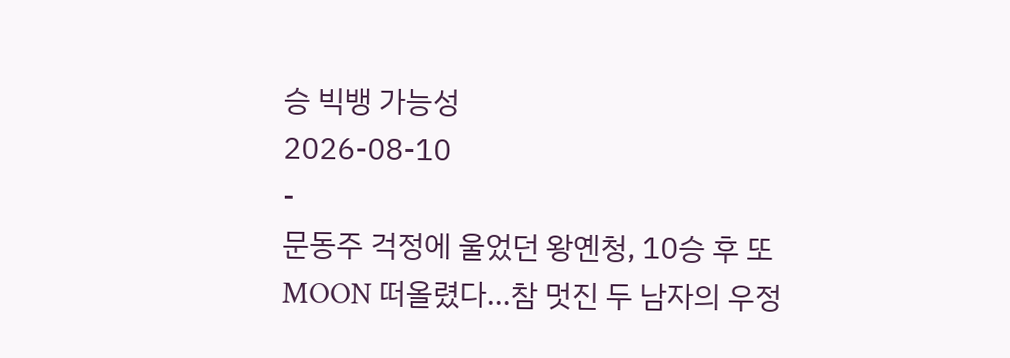승 빅뱅 가능성
2026-08-10
-
문동주 걱정에 울었던 왕옌청, 10승 후 또 MOON 떠올렸다…참 멋진 두 남자의 우정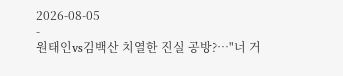2026-08-05
-
원태인vs김백산 치열한 진실 공방?…"너 거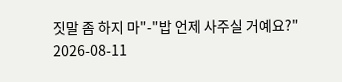짓말 좀 하지 마"-"밥 언제 사주실 거예요?"
2026-08-11